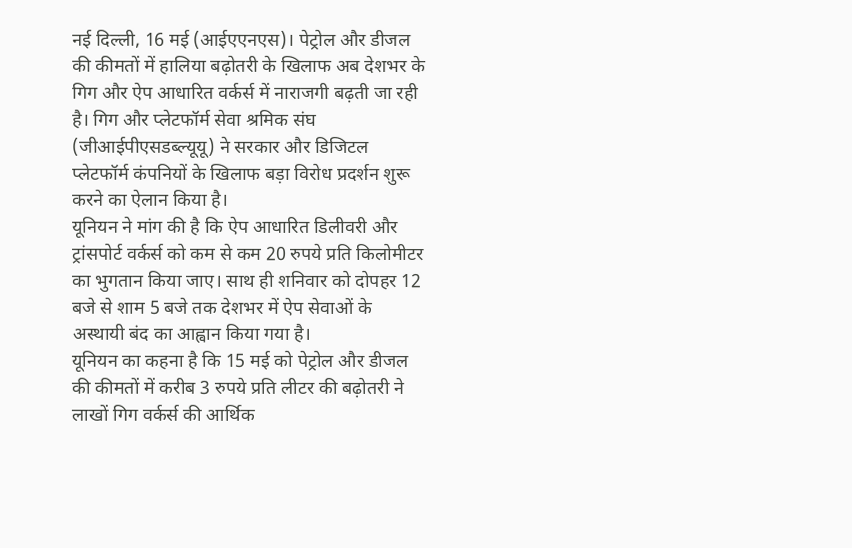नई दिल्ली, 16 मई (आईएएनएस)। पेट्रोल और डीजल की कीमतों में हालिया बढ़ोतरी के खिलाफ अब देशभर के गिग और ऐप आधारित वर्कर्स में नाराजगी बढ़ती जा रही है। गिग और प्लेटफॉर्म सेवा श्रमिक संघ (जीआईपीएसडब्ल्यूयू) ने सरकार और डिजिटल प्लेटफॉर्म कंपनियों के खिलाफ बड़ा विरोध प्रदर्शन शुरू करने का ऐलान किया है।
यूनियन ने मांग की है कि ऐप आधारित डिलीवरी और ट्रांसपोर्ट वर्कर्स को कम से कम 20 रुपये प्रति किलोमीटर का भुगतान किया जाए। साथ ही शनिवार को दोपहर 12 बजे से शाम 5 बजे तक देशभर में ऐप सेवाओं के अस्थायी बंद का आह्वान किया गया है।
यूनियन का कहना है कि 15 मई को पेट्रोल और डीजल की कीमतों में करीब 3 रुपये प्रति लीटर की बढ़ोतरी ने लाखों गिग वर्कर्स की आर्थिक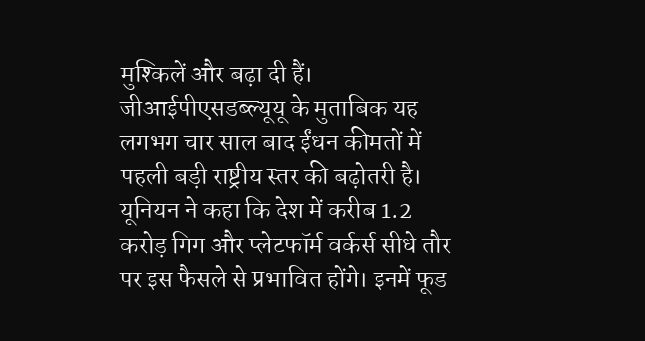मुश्किलें और बढ़ा दी हैं। जीआईपीएसडब्ल्यूयू के मुताबिक यह लगभग चार साल बाद ईंधन कीमतों में पहली बड़ी राष्ट्रीय स्तर की बढ़ोतरी है।
यूनियन ने कहा कि देश में करीब 1.2 करोड़ गिग और प्लेटफॉर्म वर्कर्स सीधे तौर पर इस फैसले से प्रभावित होंगे। इनमें फूड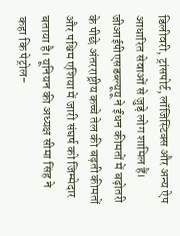डिलीवरी, ट्रांसपोर्ट, लॉजिस्टिक्स और अन्य ऐप आधारित सेवाओं से जुड़े लोग शामिल हैं।
जीआईपीएसडब्ल्यूयू ने ईंधन कीमतों में बढ़ोतरी के पीछे अंतरराष्ट्रीय कच्चे तेल की बढ़ती कीमतों और पश्चिम एशिया में जारी संघर्ष को जिम्मेदार बताया है। यूनियन की अध्यक्ष सीमा सिंह ने कहा कि पेट्रोल-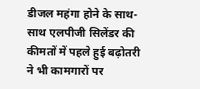डीजल महंगा होने के साथ-साथ एलपीजी सिलेंडर की कीमतों में पहले हुई बढ़ोतरी ने भी कामगारों पर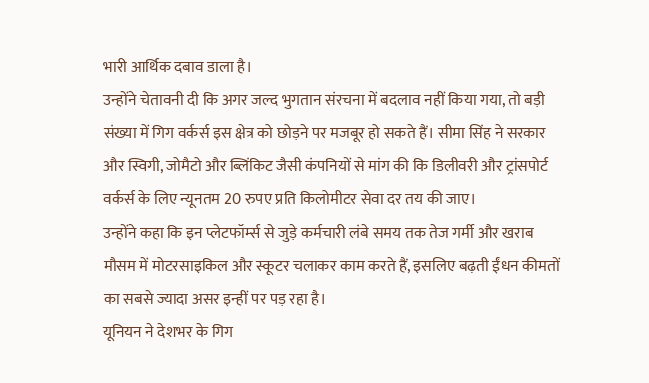भारी आर्थिक दबाव डाला है।
उन्होंने चेतावनी दी कि अगर जल्द भुगतान संरचना में बदलाव नहीं किया गया, तो बड़ी संख्या में गिग वर्कर्स इस क्षेत्र को छोड़ने पर मजबूर हो सकते हैं। सीमा सिंह ने सरकार और स्विगी, जोमैटो और ब्लिंकिट जैसी कंपनियों से मांग की कि डिलीवरी और ट्रांसपोर्ट वर्कर्स के लिए न्यूनतम 20 रुपए प्रति किलोमीटर सेवा दर तय की जाए।
उन्होंने कहा कि इन प्लेटफॉर्म्स से जुड़े कर्मचारी लंबे समय तक तेज गर्मी और खराब मौसम में मोटरसाइकिल और स्कूटर चलाकर काम करते हैं, इसलिए बढ़ती ईंधन कीमतों का सबसे ज्यादा असर इन्हीं पर पड़ रहा है।
यूनियन ने देशभर के गिग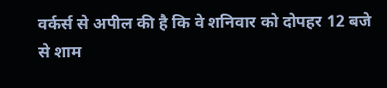वर्कर्स से अपील की है कि वे शनिवार को दोपहर 12 बजे से शाम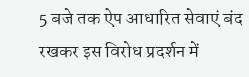5 बजे तक ऐप आधारित सेवाएं बंद रखकर इस विरोध प्रदर्शन में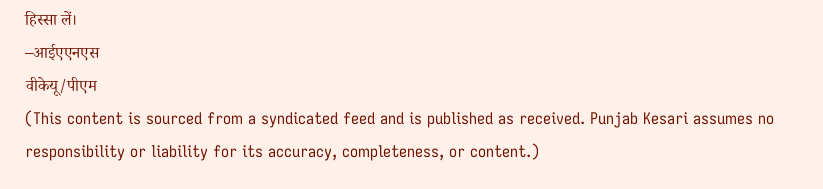हिस्सा लें।
–आईएएनएस
वीकेयू/पीएम
(This content is sourced from a syndicated feed and is published as received. Punjab Kesari assumes no responsibility or liability for its accuracy, completeness, or content.)